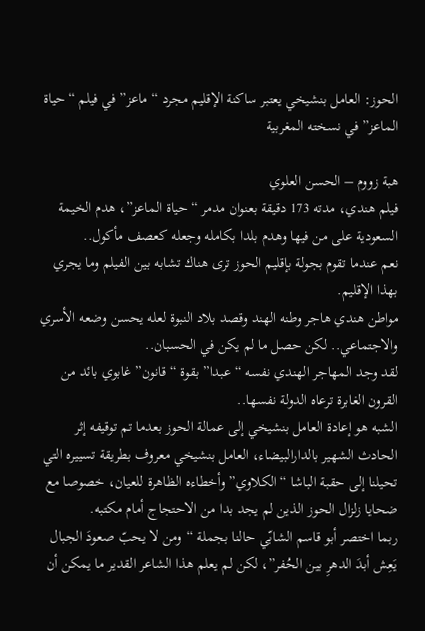الحوز: العامل بنشيخي يعتبر ساكنة الإقليم مجرد “ماعز” في فيلم “حياة الماعز” في نسخته المغربية

هبة زووم – الحسن العلوي
فيلم هندي، مدته 173 دقيقة بعنوان مدمر “حياة الماعز”، هدم الخيمة السعودية على من فيها وهدم بلدا بكامله وجعله كعصف مأكول..
نعم عندما تقوم بجولة بإقليم الحوز ترى هناك تشابه بين الفيلم وما يجري بهذا الإقليم.
مواطن هندي هاجر وطنه الهند وقصد بلاد النبوة لعله يحسن وضعه الأسري والاجتماعي.. لكن حصل ما لم يكن في الحسبان..
لقد وجد المهاجر الهندي نفسه “عبدا” بقوة “قانون” غابوي بائد من القرون الغابرة ترعاه الدولة نفسها..
الشبه هو إعادة العامل بنشيخي إلى عمالة الحوز بعدما تم توقيفه إثر الحادث الشهير بالدارالبيضاء، العامل بنشيخي معروف بطريقة تسييره التي تحيلنا إلى حقبة الباشا “الكلاوي” وأخطاءه الظاهرة للعيان، خصوصا مع ضحايا زلزال الحوز الذين لم يجد بدا من الاحتجاج أمام مكتبه.
ربما اختصر أبو قاسم الشابّي حالنا بجملة “ومن لا يحبّ صعودَ الجبال يَعِش أبدَ الدهرِ بين الحُفر”، لكن لم يعلم هذا الشاعر القدير ما يمكن أن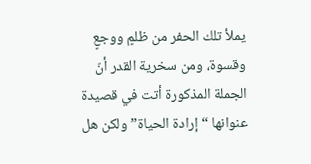يملأ تلك الحفر من ظلمٍ ووجعٍ وقسوة، ومن سخرية القدر أنّ الجملة المذكورة أتت في قصيدة عنوانها “إرادة الحياة” ولكن هل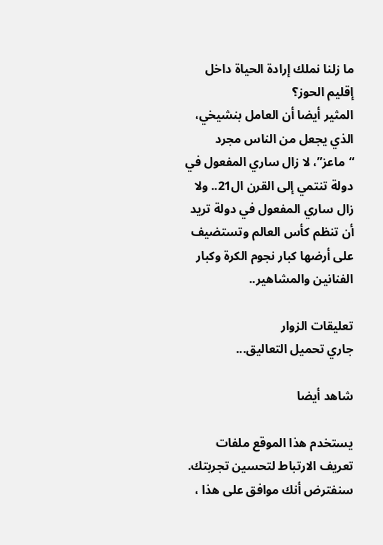ما زلنا نملك إرادة الحياة داخل إقليم الحوز؟
المثير أيضا أن العامل بنشيخي، الذي يجعل من الناس مجرد “ماعز”، لا زال ساري المفعول في دولة تنتمي إلى القرن ال21.. ولا زال ساري المفعول في دولة تريد أن تنظم كأس العالم وتستضيف على أرضها كبار نجوم الكرة وكبار الفنانين والمشاهير..

تعليقات الزوار
جاري تحميل التعاليق...

شاهد أيضا

يستخدم هذا الموقع ملفات تعريف الارتباط لتحسين تجربتك. سنفترض أنك موافق على هذا ،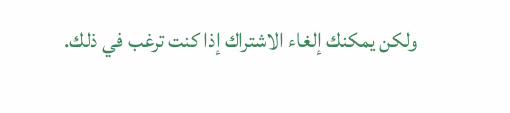ولكن يمكنك إلغاء الاشتراك إذا كنت ترغب في ذلك.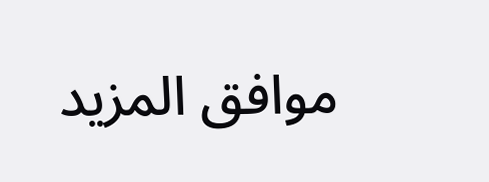موافق المزيد